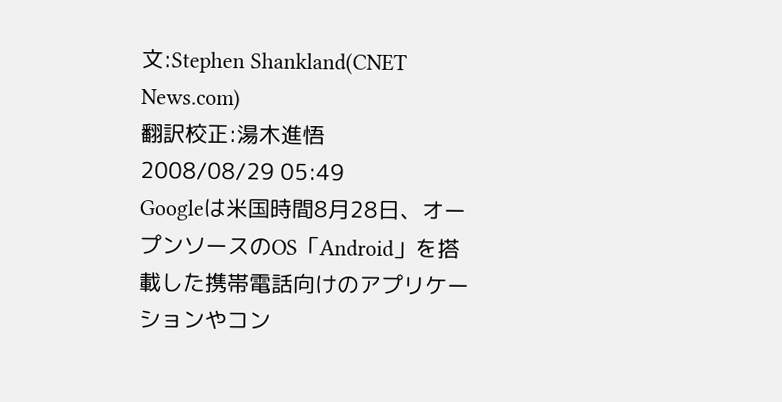文:Stephen Shankland(CNET News.com)
翻訳校正:湯木進悟
2008/08/29 05:49
Googleは米国時間8月28日、オープンソースのOS「Android」を搭載した携帯電話向けのアプリケーションやコン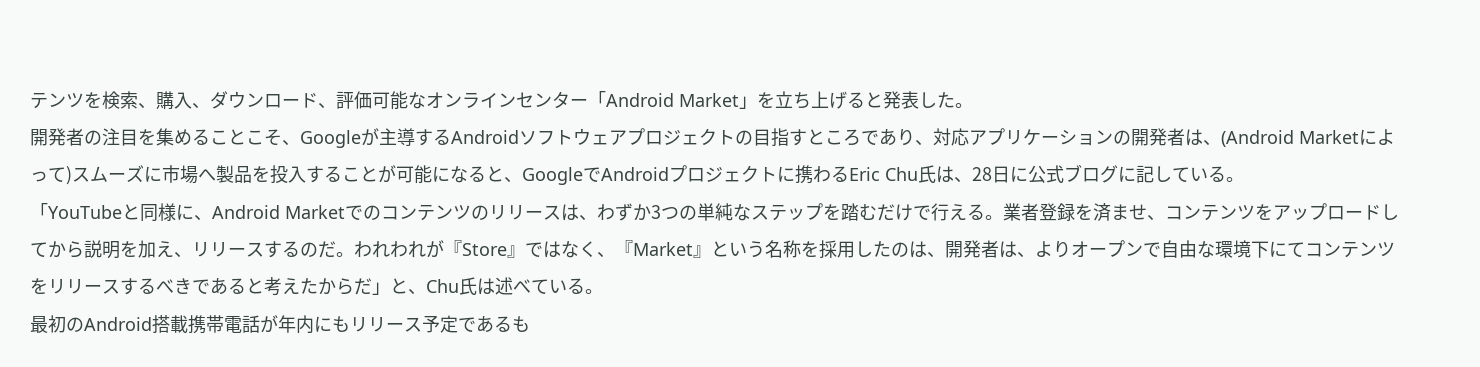テンツを検索、購入、ダウンロード、評価可能なオンラインセンター「Android Market」を立ち上げると発表した。
開発者の注目を集めることこそ、Googleが主導するAndroidソフトウェアプロジェクトの目指すところであり、対応アプリケーションの開発者は、(Android Marketによって)スムーズに市場へ製品を投入することが可能になると、GoogleでAndroidプロジェクトに携わるEric Chu氏は、28日に公式ブログに記している。
「YouTubeと同様に、Android Marketでのコンテンツのリリースは、わずか3つの単純なステップを踏むだけで行える。業者登録を済ませ、コンテンツをアップロードしてから説明を加え、リリースするのだ。われわれが『Store』ではなく、『Market』という名称を採用したのは、開発者は、よりオープンで自由な環境下にてコンテンツをリリースするべきであると考えたからだ」と、Chu氏は述べている。
最初のAndroid搭載携帯電話が年内にもリリース予定であるも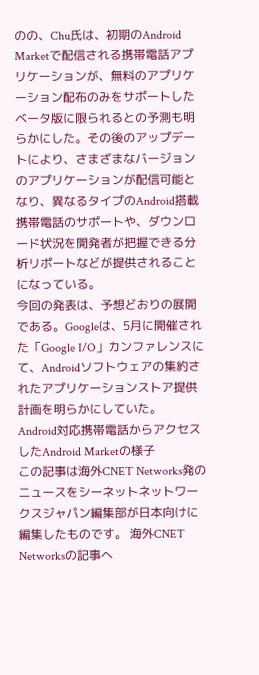のの、Chu氏は、初期のAndroid Marketで配信される携帯電話アプリケーションが、無料のアプリケーション配布のみをサポートしたベータ版に限られるとの予測も明らかにした。その後のアップデートにより、さまざまなバージョンのアプリケーションが配信可能となり、異なるタイプのAndroid搭載携帯電話のサポートや、ダウンロード状況を開発者が把握できる分析リポートなどが提供されることになっている。
今回の発表は、予想どおりの展開である。Googleは、5月に開催された「Google I/O」カンファレンスにて、Androidソフトウェアの集約されたアプリケーションストア提供計画を明らかにしていた。
Android対応携帯電話からアクセスしたAndroid Marketの様子
この記事は海外CNET Networks発のニュースをシーネットネットワークスジャパン編集部が日本向けに編集したものです。 海外CNET Networksの記事へ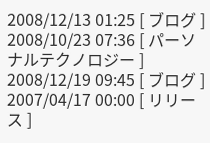2008/12/13 01:25 [ ブログ ]
2008/10/23 07:36 [ パーソナルテクノロジー ]
2008/12/19 09:45 [ ブログ ]
2007/04/17 00:00 [ リリース ]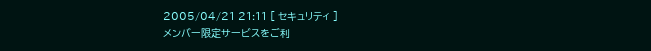2005/04/21 21:11 [ セキュリティ ]
メンバー限定サービスをご利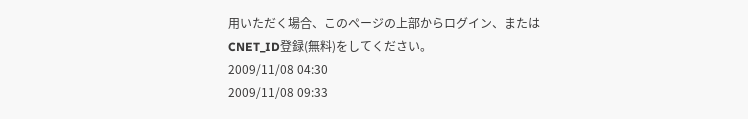用いただく場合、このページの上部からログイン、またはCNET_ID登録(無料)をしてください。
2009/11/08 04:30
2009/11/08 09:33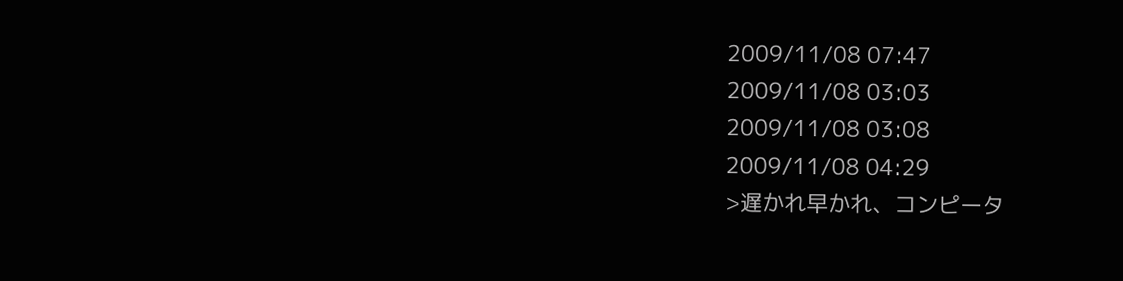2009/11/08 07:47
2009/11/08 03:03
2009/11/08 03:08
2009/11/08 04:29
>遅かれ早かれ、コンピータ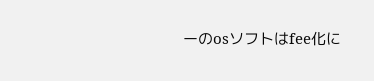ーのosソフトはfee化に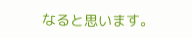なると思います。